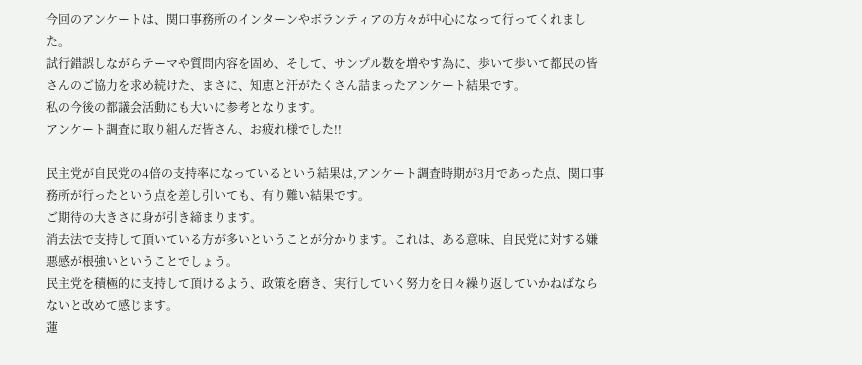今回のアンケートは、関口事務所のインターンやボランティアの方々が中心になって行ってくれました。
試行錯誤しながらテーマや質問内容を固め、そして、サンプル数を増やす為に、歩いて歩いて都民の皆さんのご協力を求め続けた、まさに、知恵と汗がたくさん詰まったアンケート結果です。
私の今後の都議会活動にも大いに参考となります。
アンケート調査に取り組んだ皆さん、お疲れ様でした!!

民主党が自民党の4倍の支持率になっているという結果は,アンケート調査時期が3月であった点、関口事務所が行ったという点を差し引いても、有り難い結果です。
ご期待の大きさに身が引き締まります。
消去法で支持して頂いている方が多いということが分かります。これは、ある意味、自民党に対する嫌悪感が根強いということでしょう。
民主党を積極的に支持して頂けるよう、政策を磨き、実行していく努力を日々繰り返していかねばならないと改めて感じます。
蓮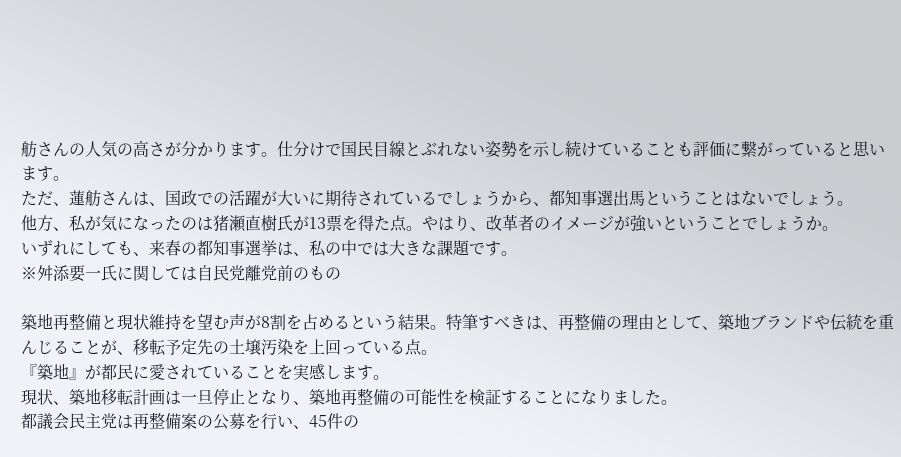舫さんの人気の高さが分かります。仕分けで国民目線とぶれない姿勢を示し続けていることも評価に繋がっていると思います。
ただ、蓮舫さんは、国政での活躍が大いに期待されているでしょうから、都知事選出馬ということはないでしょう。
他方、私が気になったのは猪瀬直樹氏が13票を得た点。やはり、改革者のイメージが強いということでしょうか。
いずれにしても、来春の都知事選挙は、私の中では大きな課題です。
※舛添要一氏に関しては自民党離党前のもの

築地再整備と現状維持を望む声が8割を占めるという結果。特筆すべきは、再整備の理由として、築地ブランドや伝統を重んじることが、移転予定先の土壌汚染を上回っている点。
『築地』が都民に愛されていることを実感します。
現状、築地移転計画は一旦停止となり、築地再整備の可能性を検証することになりました。
都議会民主党は再整備案の公募を行い、45件の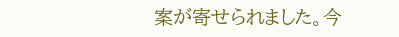案が寄せられました。今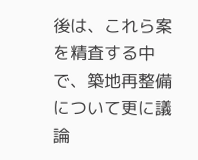後は、これら案を精査する中で、築地再整備について更に議論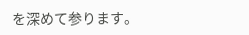を深めて参ります。